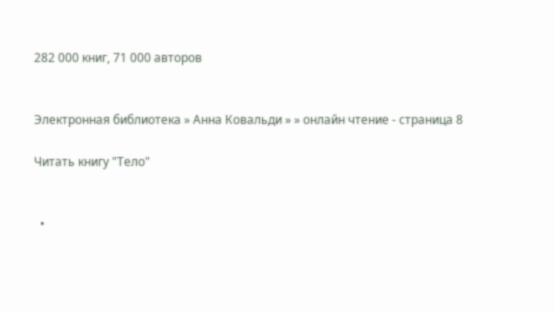282 000 книг, 71 000 авторов


Электронная библиотека » Анна Ковальди » » онлайн чтение - страница 8

Читать книгу "Тело"


  •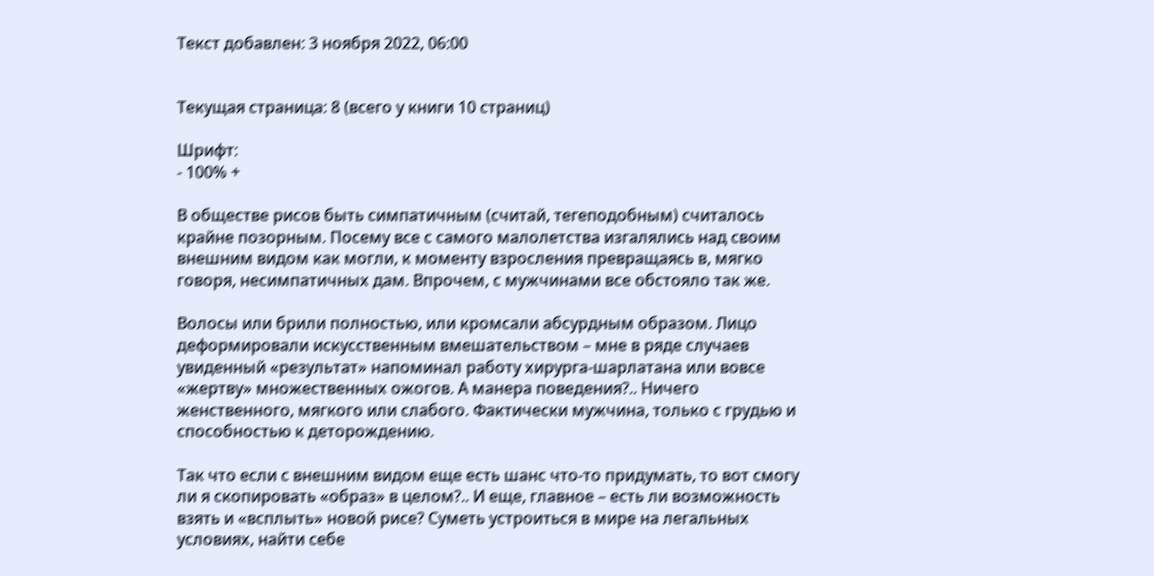Текст добавлен: 3 ноября 2022, 06:00


Текущая страница: 8 (всего у книги 10 страниц)

Шрифт:
- 100% +

В обществе рисов быть симпатичным (считай, тегеподобным) считалось крайне позорным. Посему все с самого малолетства изгалялись над своим внешним видом как могли, к моменту взросления превращаясь в, мягко говоря, несимпатичных дам. Впрочем, с мужчинами все обстояло так же.

Волосы или брили полностью, или кромсали абсурдным образом. Лицо деформировали искусственным вмешательством – мне в ряде случаев увиденный «результат» напоминал работу хирурга-шарлатана или вовсе «жертву» множественных ожогов. А манера поведения?.. Ничего женственного, мягкого или слабого. Фактически мужчина, только с грудью и способностью к деторождению.

Так что если с внешним видом еще есть шанс что-то придумать, то вот смогу ли я скопировать «образ» в целом?.. И еще, главное – есть ли возможность взять и «всплыть» новой рисе? Суметь устроиться в мире на легальных условиях, найти себе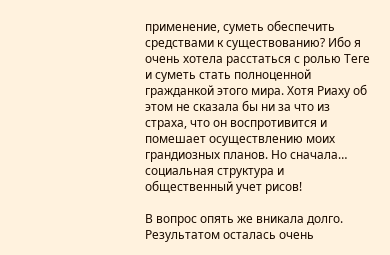применение, суметь обеспечить средствами к существованию? Ибо я очень хотела расстаться с ролью Теге и суметь стать полноценной гражданкой этого мира. Хотя Риаху об этом не сказала бы ни за что из страха, что он воспротивится и помешает осуществлению моих грандиозных планов. Но сначала… социальная структура и общественный учет рисов!

В вопрос опять же вникала долго. Результатом осталась очень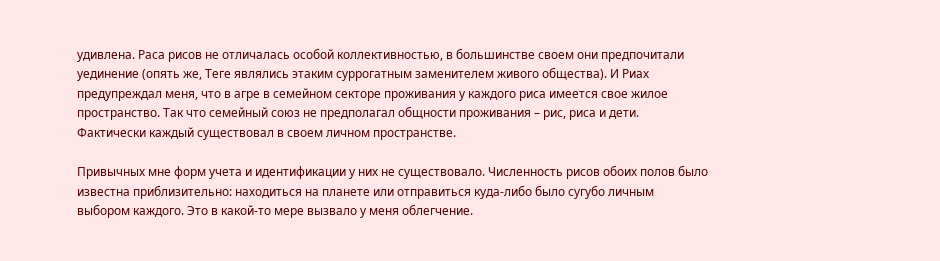удивлена. Раса рисов не отличалась особой коллективностью, в большинстве своем они предпочитали уединение (опять же, Теге являлись этаким суррогатным заменителем живого общества). И Риах предупреждал меня, что в агре в семейном секторе проживания у каждого риса имеется свое жилое пространство. Так что семейный союз не предполагал общности проживания – рис, риса и дети. Фактически каждый существовал в своем личном пространстве.

Привычных мне форм учета и идентификации у них не существовало. Численность рисов обоих полов было известна приблизительно: находиться на планете или отправиться куда-либо было сугубо личным выбором каждого. Это в какой-то мере вызвало у меня облегчение.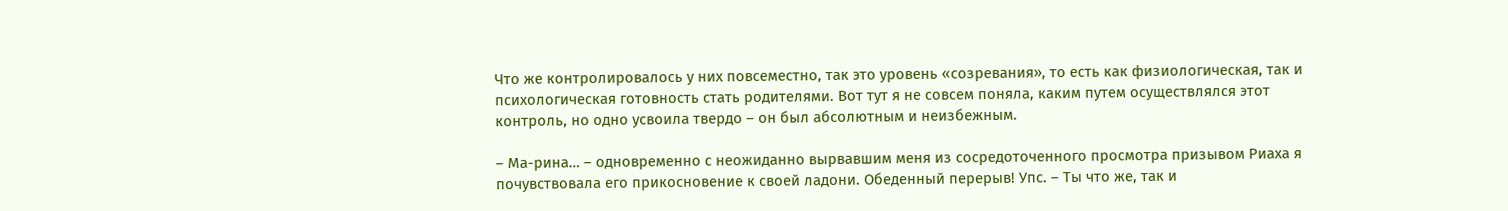Что же контролировалось у них повсеместно, так это уровень «созревания», то есть как физиологическая, так и психологическая готовность стать родителями. Вот тут я не совсем поняла, каким путем осуществлялся этот контроль, но одно усвоила твердо – он был абсолютным и неизбежным.

– Ма-рина… – одновременно с неожиданно вырвавшим меня из сосредоточенного просмотра призывом Риаха я почувствовала его прикосновение к своей ладони. Обеденный перерыв! Упс. – Ты что же, так и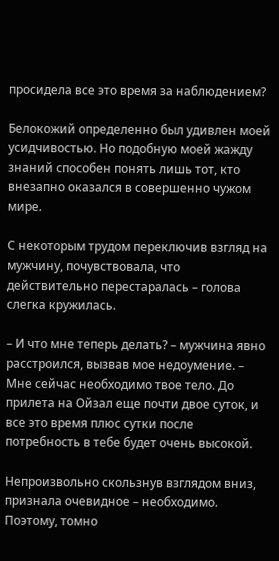просидела все это время за наблюдением?

Белокожий определенно был удивлен моей усидчивостью. Но подобную моей жажду знаний способен понять лишь тот, кто внезапно оказался в совершенно чужом мире.

С некоторым трудом переключив взгляд на мужчину, почувствовала, что действительно перестаралась – голова слегка кружилась.

– И что мне теперь делать? – мужчина явно расстроился, вызвав мое недоумение. – Мне сейчас необходимо твое тело. До прилета на Ойзал еще почти двое суток, и все это время плюс сутки после потребность в тебе будет очень высокой.

Непроизвольно скользнув взглядом вниз, признала очевидное – необходимо. Поэтому, томно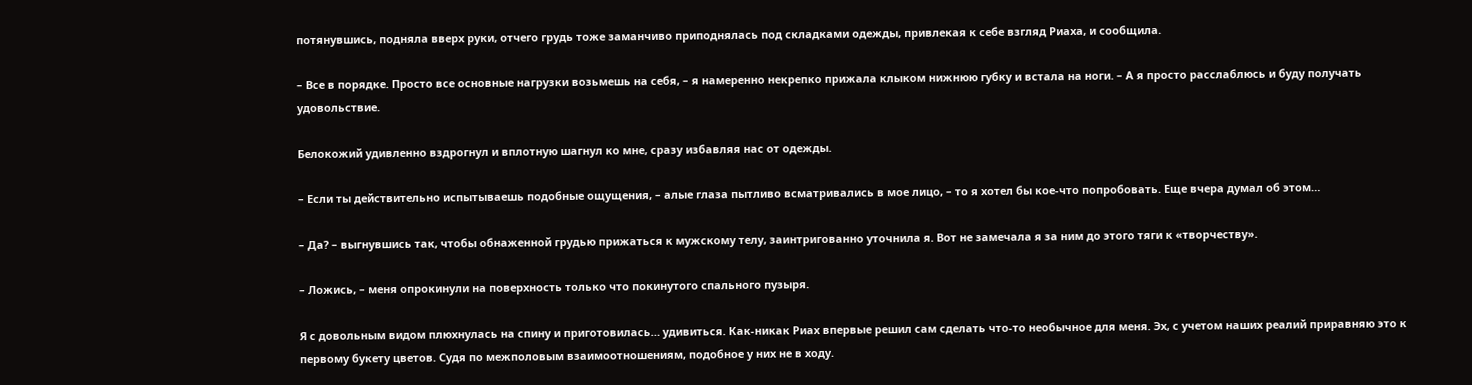потянувшись, подняла вверх руки, отчего грудь тоже заманчиво приподнялась под складками одежды, привлекая к себе взгляд Риаха, и сообщила.

– Все в порядке. Просто все основные нагрузки возьмешь на себя, – я намеренно некрепко прижала клыком нижнюю губку и встала на ноги. – А я просто расслаблюсь и буду получать удовольствие.

Белокожий удивленно вздрогнул и вплотную шагнул ко мне, сразу избавляя нас от одежды.

– Если ты действительно испытываешь подобные ощущения, – алые глаза пытливо всматривались в мое лицо, – то я хотел бы кое-что попробовать. Еще вчера думал об этом…

– Да? – выгнувшись так, чтобы обнаженной грудью прижаться к мужскому телу, заинтригованно уточнила я. Вот не замечала я за ним до этого тяги к «творчеству».

– Ложись, – меня опрокинули на поверхность только что покинутого спального пузыря.

Я с довольным видом плюхнулась на спину и приготовилась… удивиться. Как-никак Риах впервые решил сам сделать что-то необычное для меня. Эх, с учетом наших реалий приравняю это к первому букету цветов. Судя по межполовым взаимоотношениям, подобное у них не в ходу.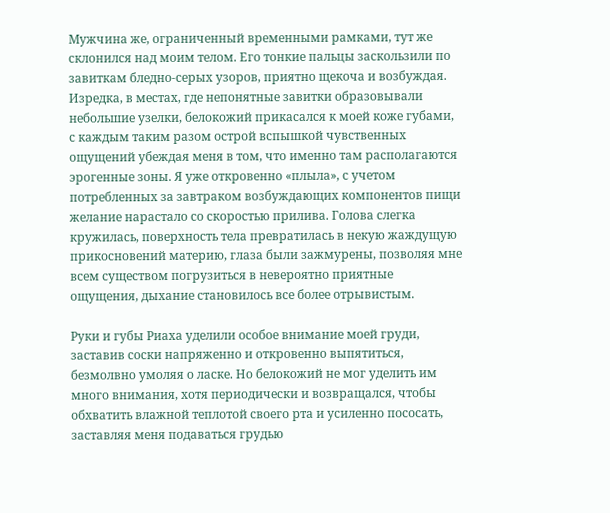Мужчина же, ограниченный временными рамками, тут же склонился над моим телом. Его тонкие пальцы заскользили по завиткам бледно-серых узоров, приятно щекоча и возбуждая. Изредка, в местах, где непонятные завитки образовывали небольшие узелки, белокожий прикасался к моей коже губами, с каждым таким разом острой вспышкой чувственных ощущений убеждая меня в том, что именно там располагаются эрогенные зоны. Я уже откровенно «плыла», с учетом потребленных за завтраком возбуждающих компонентов пищи желание нарастало со скоростью прилива. Голова слегка кружилась, поверхность тела превратилась в некую жаждущую прикосновений материю, глаза были зажмурены, позволяя мне всем существом погрузиться в невероятно приятные ощущения, дыхание становилось все более отрывистым.

Руки и губы Риаха уделили особое внимание моей груди, заставив соски напряженно и откровенно выпятиться, безмолвно умоляя о ласке. Но белокожий не мог уделить им много внимания, хотя периодически и возвращался, чтобы обхватить влажной теплотой своего рта и усиленно пососать, заставляя меня подаваться грудью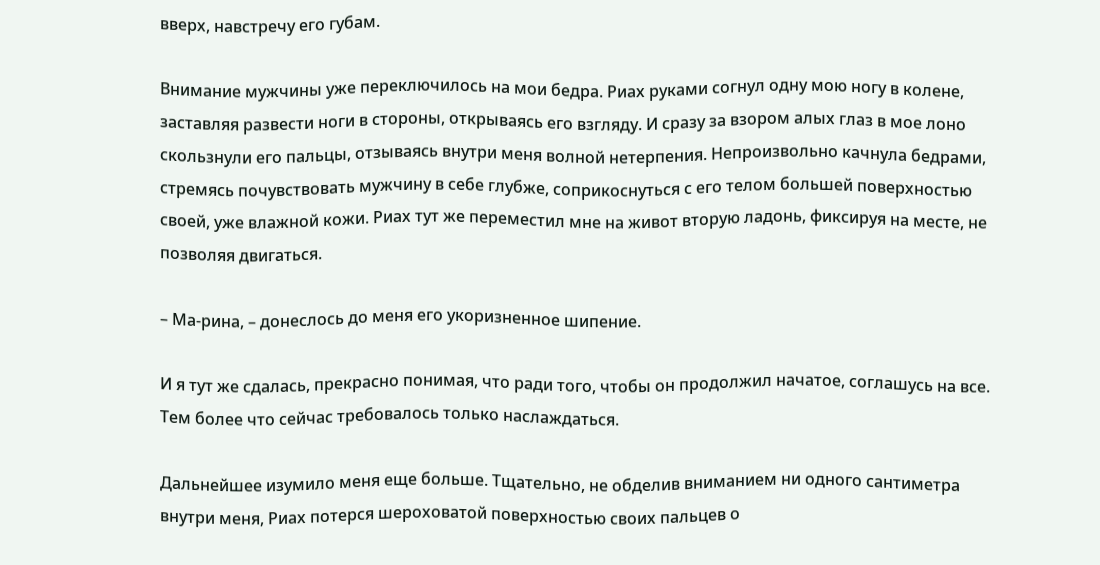вверх, навстречу его губам.

Внимание мужчины уже переключилось на мои бедра. Риах руками согнул одну мою ногу в колене, заставляя развести ноги в стороны, открываясь его взгляду. И сразу за взором алых глаз в мое лоно скользнули его пальцы, отзываясь внутри меня волной нетерпения. Непроизвольно качнула бедрами, стремясь почувствовать мужчину в себе глубже, соприкоснуться с его телом большей поверхностью своей, уже влажной кожи. Риах тут же переместил мне на живот вторую ладонь, фиксируя на месте, не позволяя двигаться.

– Ма-рина, – донеслось до меня его укоризненное шипение.

И я тут же сдалась, прекрасно понимая, что ради того, чтобы он продолжил начатое, соглашусь на все. Тем более что сейчас требовалось только наслаждаться.

Дальнейшее изумило меня еще больше. Тщательно, не обделив вниманием ни одного сантиметра внутри меня, Риах потерся шероховатой поверхностью своих пальцев о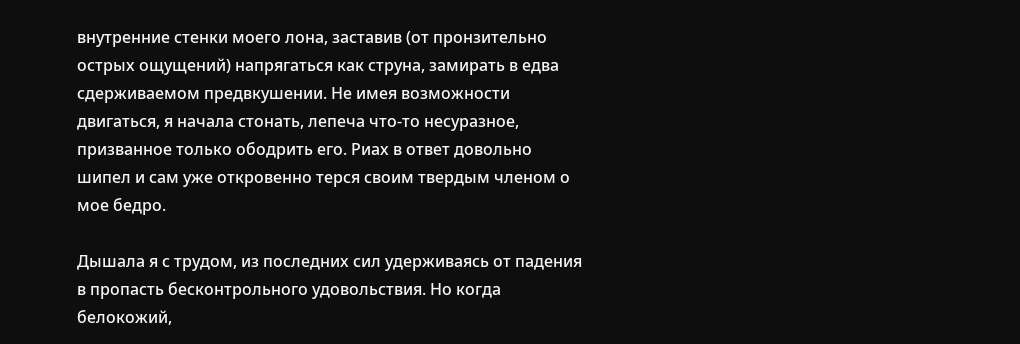внутренние стенки моего лона, заставив (от пронзительно острых ощущений) напрягаться как струна, замирать в едва сдерживаемом предвкушении. Не имея возможности двигаться, я начала стонать, лепеча что-то несуразное, призванное только ободрить его. Риах в ответ довольно шипел и сам уже откровенно терся своим твердым членом о мое бедро.

Дышала я с трудом, из последних сил удерживаясь от падения в пропасть бесконтрольного удовольствия. Но когда белокожий,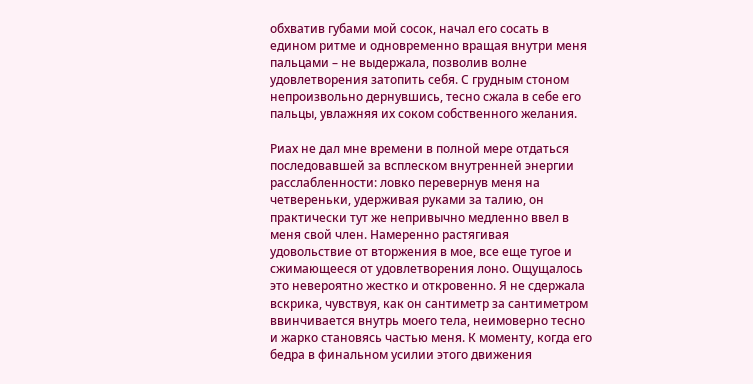обхватив губами мой сосок, начал его сосать в едином ритме и одновременно вращая внутри меня пальцами – не выдержала, позволив волне удовлетворения затопить себя. С грудным стоном непроизвольно дернувшись, тесно сжала в себе его пальцы, увлажняя их соком собственного желания.

Риах не дал мне времени в полной мере отдаться последовавшей за всплеском внутренней энергии расслабленности: ловко перевернув меня на четвереньки, удерживая руками за талию, он практически тут же непривычно медленно ввел в меня свой член. Намеренно растягивая удовольствие от вторжения в мое, все еще тугое и сжимающееся от удовлетворения лоно. Ощущалось это невероятно жестко и откровенно. Я не сдержала вскрика, чувствуя, как он сантиметр за сантиметром ввинчивается внутрь моего тела, неимоверно тесно и жарко становясь частью меня. К моменту, когда его бедра в финальном усилии этого движения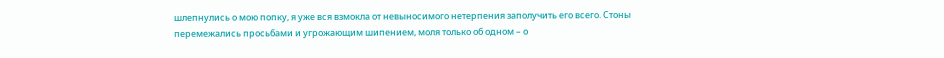шлепнулись о мою попку, я уже вся взмокла от невыносимого нетерпения заполучить его всего. Стоны перемежались просьбами и угрожающим шипением, моля только об одном – о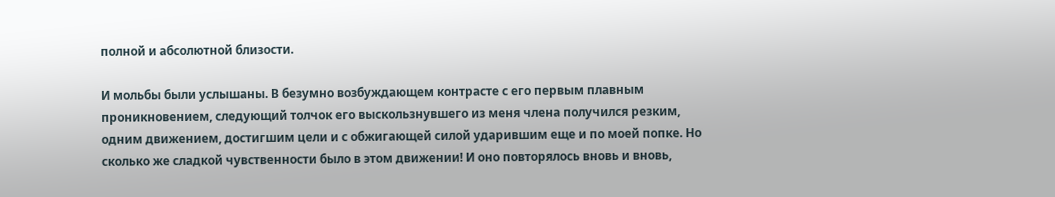полной и абсолютной близости.

И мольбы были услышаны. В безумно возбуждающем контрасте с его первым плавным проникновением, следующий толчок его выскользнувшего из меня члена получился резким, одним движением, достигшим цели и с обжигающей силой ударившим еще и по моей попке. Но сколько же сладкой чувственности было в этом движении! И оно повторялось вновь и вновь,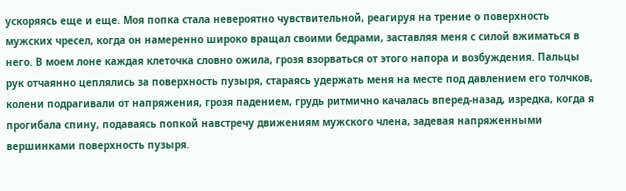ускоряясь еще и еще. Моя попка стала невероятно чувствительной, реагируя на трение о поверхность мужских чресел, когда он намеренно широко вращал своими бедрами, заставляя меня с силой вжиматься в него. В моем лоне каждая клеточка словно ожила, грозя взорваться от этого напора и возбуждения. Пальцы рук отчаянно цеплялись за поверхность пузыря, стараясь удержать меня на месте под давлением его толчков, колени подрагивали от напряжения, грозя падением, грудь ритмично качалась вперед-назад, изредка, когда я прогибала спину, подаваясь попкой навстречу движениям мужского члена, задевая напряженными вершинками поверхность пузыря.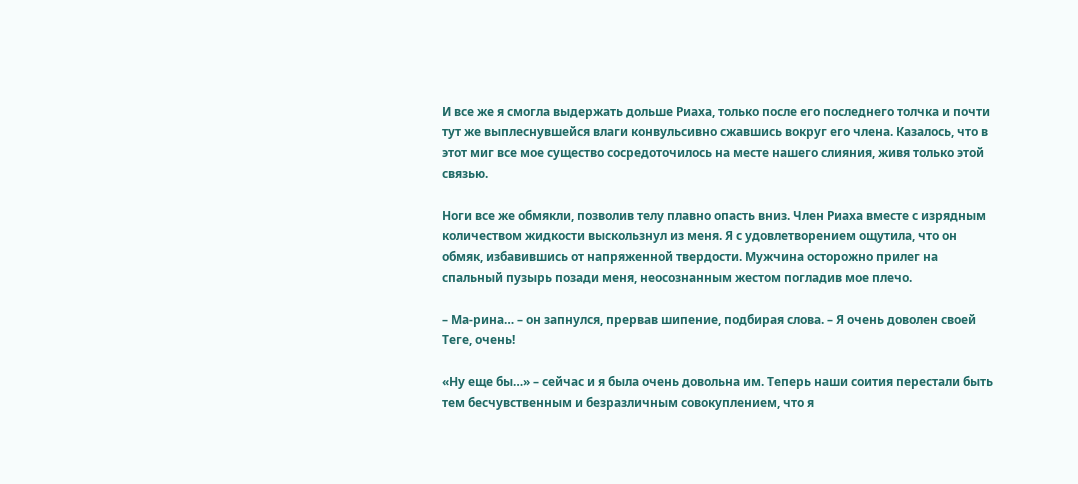И все же я смогла выдержать дольше Риаха, только после его последнего толчка и почти тут же выплеснувшейся влаги конвульсивно сжавшись вокруг его члена. Казалось, что в этот миг все мое существо сосредоточилось на месте нашего слияния, живя только этой связью.

Ноги все же обмякли, позволив телу плавно опасть вниз. Член Риаха вместе с изрядным количеством жидкости выскользнул из меня. Я с удовлетворением ощутила, что он обмяк, избавившись от напряженной твердости. Мужчина осторожно прилег на спальный пузырь позади меня, неосознанным жестом погладив мое плечо.

– Ма-рина… – он запнулся, прервав шипение, подбирая слова. – Я очень доволен своей Теге, очень!

«Ну еще бы…» – сейчас и я была очень довольна им. Теперь наши соития перестали быть тем бесчувственным и безразличным совокуплением, что я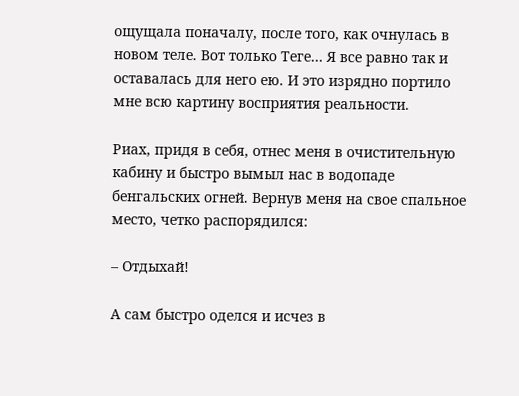ощущала поначалу, после того, как очнулась в новом теле. Вот только Теге… Я все равно так и оставалась для него ею. И это изрядно портило мне всю картину восприятия реальности.

Риах, придя в себя, отнес меня в очистительную кабину и быстро вымыл нас в водопаде бенгальских огней. Вернув меня на свое спальное место, четко распорядился:

– Отдыхай!

А сам быстро оделся и исчез в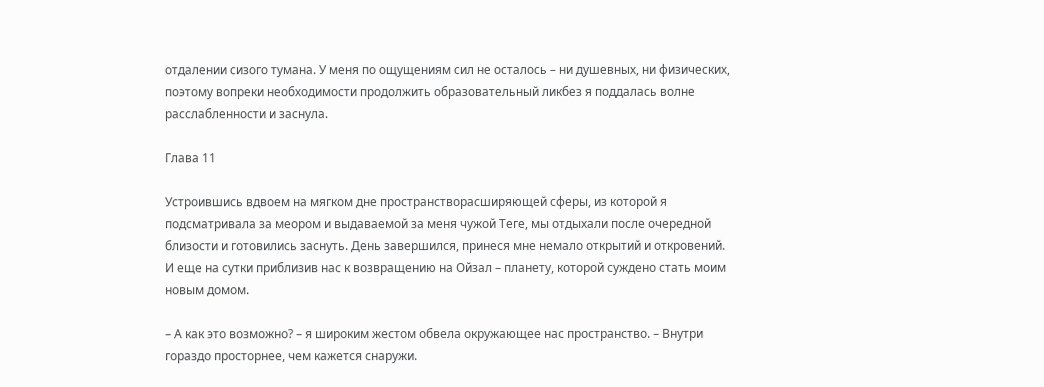отдалении сизого тумана. У меня по ощущениям сил не осталось – ни душевных, ни физических, поэтому вопреки необходимости продолжить образовательный ликбез я поддалась волне расслабленности и заснула.

Глава 11

Устроившись вдвоем на мягком дне пространстворасширяющей сферы, из которой я подсматривала за меором и выдаваемой за меня чужой Теге, мы отдыхали после очередной близости и готовились заснуть. День завершился, принеся мне немало открытий и откровений. И еще на сутки приблизив нас к возвращению на Ойзал – планету, которой суждено стать моим новым домом.

– А как это возможно? – я широким жестом обвела окружающее нас пространство. – Внутри гораздо просторнее, чем кажется снаружи.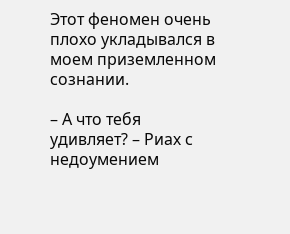Этот феномен очень плохо укладывался в моем приземленном сознании.

– А что тебя удивляет? – Риах с недоумением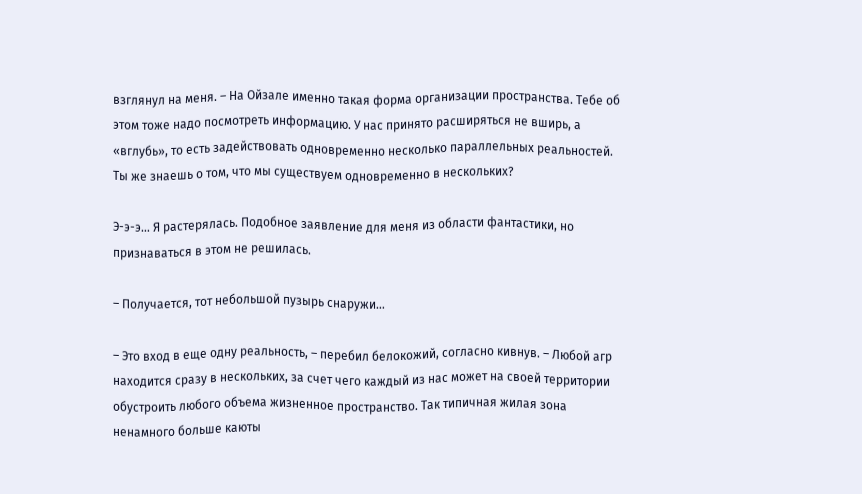взглянул на меня. – На Ойзале именно такая форма организации пространства. Тебе об этом тоже надо посмотреть информацию. У нас принято расширяться не вширь, а «вглубь», то есть задействовать одновременно несколько параллельных реальностей. Ты же знаешь о том, что мы существуем одновременно в нескольких?

Э-э-э… Я растерялась. Подобное заявление для меня из области фантастики, но признаваться в этом не решилась.

– Получается, тот небольшой пузырь снаружи…

– Это вход в еще одну реальность, – перебил белокожий, согласно кивнув. – Любой агр находится сразу в нескольких, за счет чего каждый из нас может на своей территории обустроить любого объема жизненное пространство. Так типичная жилая зона ненамного больше каюты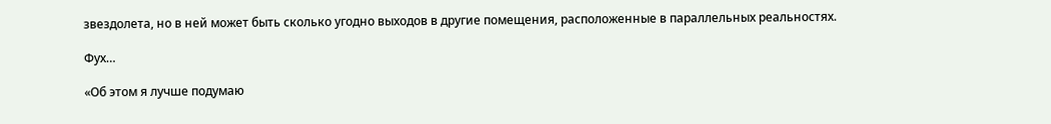звездолета, но в ней может быть сколько угодно выходов в другие помещения, расположенные в параллельных реальностях.

Фух…

«Об этом я лучше подумаю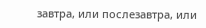завтра, или послезавтра, или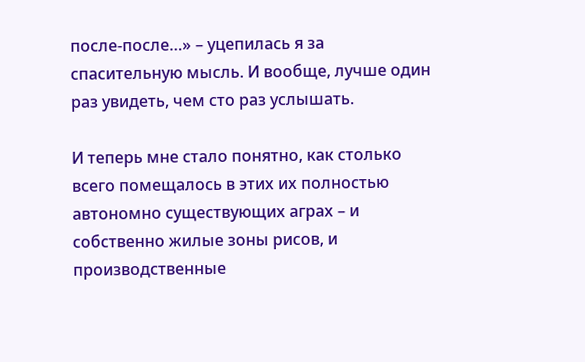после-после…» – уцепилась я за спасительную мысль. И вообще, лучше один раз увидеть, чем сто раз услышать.

И теперь мне стало понятно, как столько всего помещалось в этих их полностью автономно существующих аграх – и собственно жилые зоны рисов, и производственные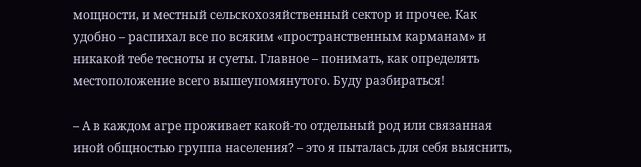мощности, и местный сельскохозяйственный сектор и прочее. Как удобно – распихал все по всяким «пространственным карманам» и никакой тебе тесноты и суеты. Главное – понимать, как определять местоположение всего вышеупомянутого. Буду разбираться!

– А в каждом агре проживает какой-то отдельный род или связанная иной общностью группа населения? – это я пыталась для себя выяснить,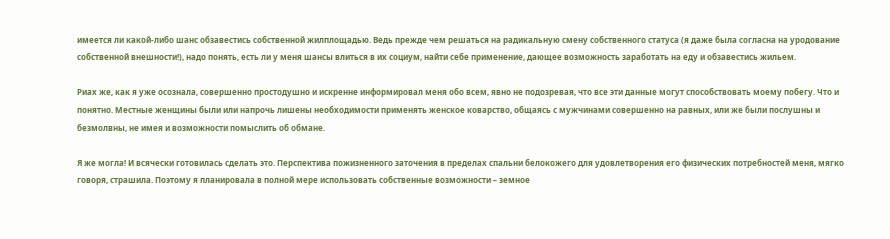имеется ли какой-либо шанс обзавестись собственной жилплощадью. Ведь прежде чем решаться на радикальную смену собственного статуса (я даже была согласна на уродование собственной внешности!), надо понять, есть ли у меня шансы влиться в их социум, найти себе применение, дающее возможность заработать на еду и обзавестись жильем.

Риах же, как я уже осознала, совершенно простодушно и искренне информировал меня обо всем, явно не подозревая, что все эти данные могут способствовать моему побегу. Что и понятно. Местные женщины были или напрочь лишены необходимости применять женское коварство, общаясь с мужчинами совершенно на равных, или же были послушны и безмолвны, не имея и возможности помыслить об обмане.

Я же могла! И всячески готовилась сделать это. Перспектива пожизненного заточения в пределах спальни белокожего для удовлетворения его физических потребностей меня, мягко говоря, страшила. Поэтому я планировала в полной мере использовать собственные возможности – земное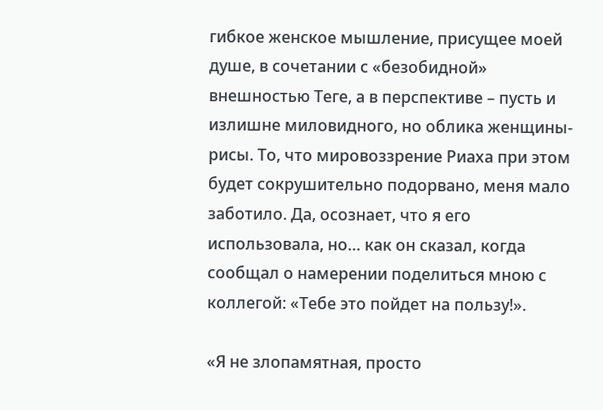гибкое женское мышление, присущее моей душе, в сочетании с «безобидной» внешностью Теге, а в перспективе – пусть и излишне миловидного, но облика женщины-рисы. То, что мировоззрение Риаха при этом будет сокрушительно подорвано, меня мало заботило. Да, осознает, что я его использовала, но… как он сказал, когда сообщал о намерении поделиться мною с коллегой: «Тебе это пойдет на пользу!».

«Я не злопамятная, просто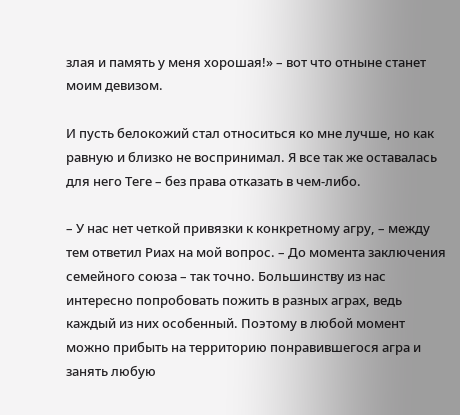злая и память у меня хорошая!» – вот что отныне станет моим девизом.

И пусть белокожий стал относиться ко мне лучше, но как равную и близко не воспринимал. Я все так же оставалась для него Теге – без права отказать в чем-либо.

– У нас нет четкой привязки к конкретному агру, – между тем ответил Риах на мой вопрос. – До момента заключения семейного союза – так точно. Большинству из нас интересно попробовать пожить в разных аграх, ведь каждый из них особенный. Поэтому в любой момент можно прибыть на территорию понравившегося агра и занять любую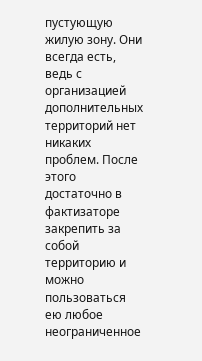пустующую жилую зону. Они всегда есть, ведь с организацией дополнительных территорий нет никаких проблем. После этого достаточно в фактизаторе закрепить за собой территорию и можно пользоваться ею любое неограниченное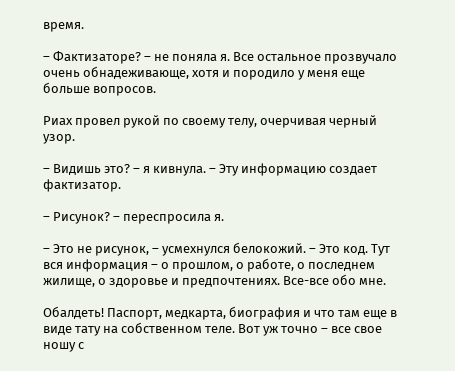время.

– Фактизаторе? – не поняла я. Все остальное прозвучало очень обнадеживающе, хотя и породило у меня еще больше вопросов.

Риах провел рукой по своему телу, очерчивая черный узор.

– Видишь это? – я кивнула. – Эту информацию создает фактизатор.

– Рисунок? – переспросила я.

– Это не рисунок, – усмехнулся белокожий. – Это код. Тут вся информация – о прошлом, о работе, о последнем жилище, о здоровье и предпочтениях. Все-все обо мне.

Обалдеть! Паспорт, медкарта, биография и что там еще в виде тату на собственном теле. Вот уж точно – все свое ношу с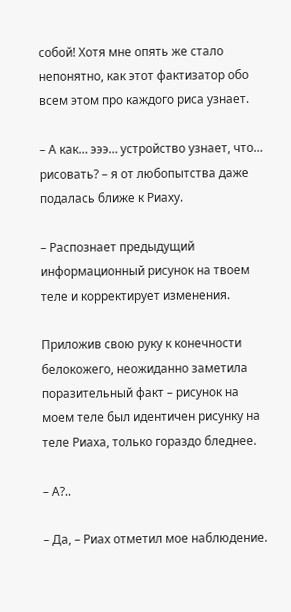собой! Хотя мне опять же стало непонятно, как этот фактизатор обо всем этом про каждого риса узнает.

– А как… эээ… устройство узнает, что… рисовать? – я от любопытства даже подалась ближе к Риаху.

– Распознает предыдущий информационный рисунок на твоем теле и корректирует изменения.

Приложив свою руку к конечности белокожего, неожиданно заметила поразительный факт – рисунок на моем теле был идентичен рисунку на теле Риаха, только гораздо бледнее.

– А?..

– Да, – Риах отметил мое наблюдение.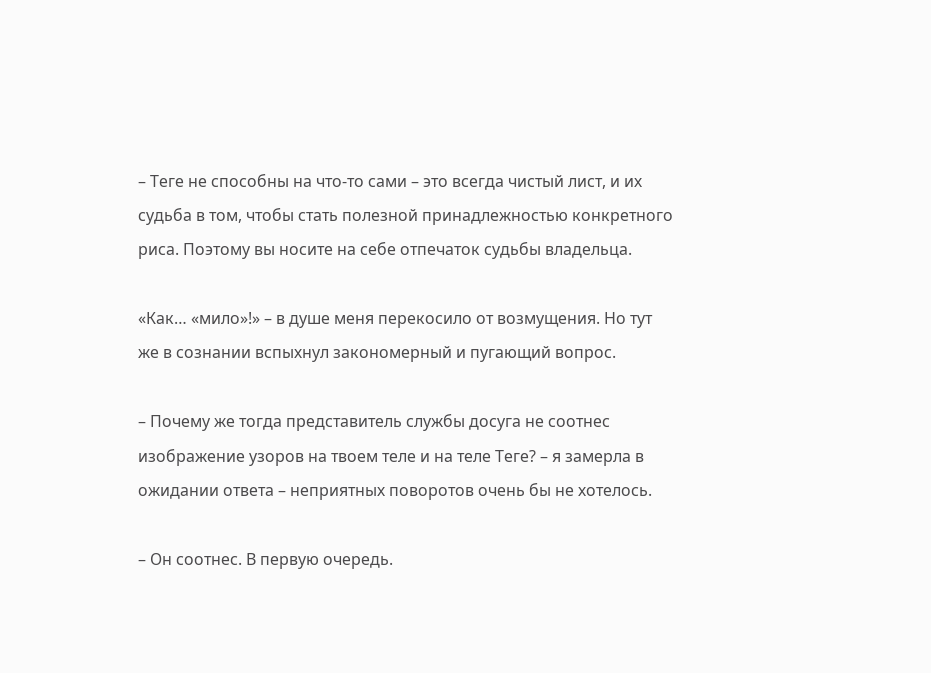– Теге не способны на что-то сами – это всегда чистый лист, и их судьба в том, чтобы стать полезной принадлежностью конкретного риса. Поэтому вы носите на себе отпечаток судьбы владельца.

«Как… «мило»!» – в душе меня перекосило от возмущения. Но тут же в сознании вспыхнул закономерный и пугающий вопрос.

– Почему же тогда представитель службы досуга не соотнес изображение узоров на твоем теле и на теле Теге? – я замерла в ожидании ответа – неприятных поворотов очень бы не хотелось.

– Он соотнес. В первую очередь.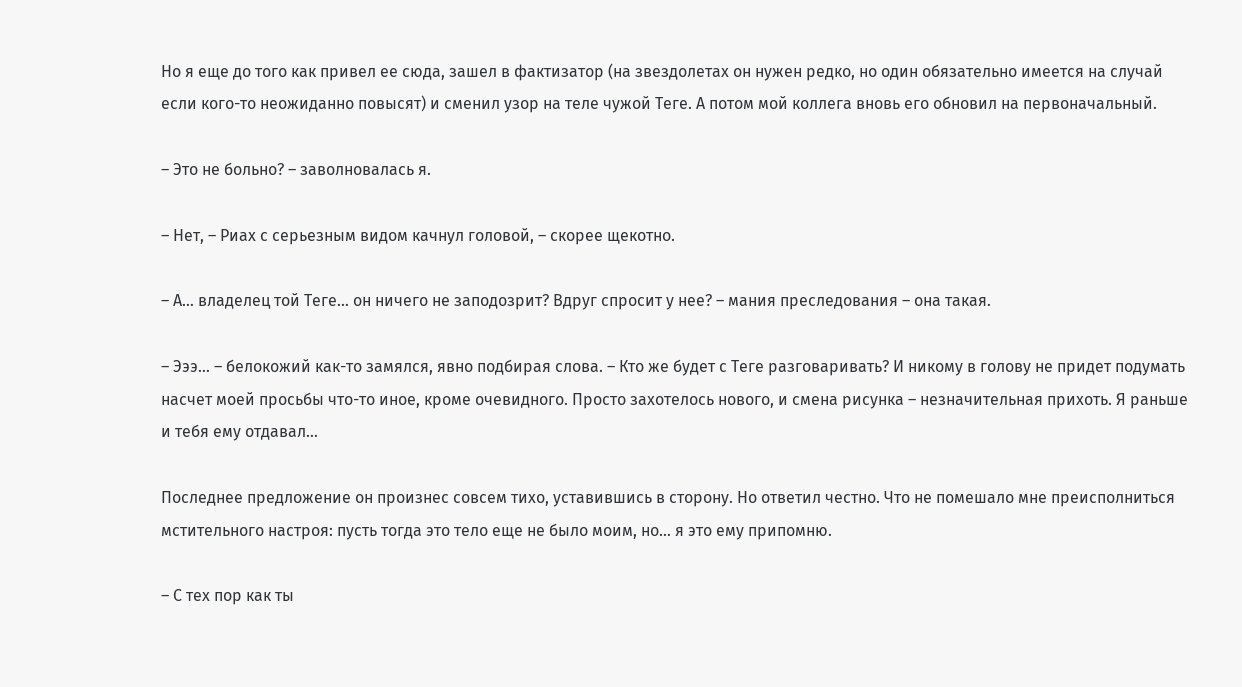Но я еще до того как привел ее сюда, зашел в фактизатор (на звездолетах он нужен редко, но один обязательно имеется на случай если кого-то неожиданно повысят) и сменил узор на теле чужой Теге. А потом мой коллега вновь его обновил на первоначальный.

– Это не больно? – заволновалась я.

– Нет, – Риах с серьезным видом качнул головой, – скорее щекотно.

– А… владелец той Теге… он ничего не заподозрит? Вдруг спросит у нее? – мания преследования – она такая.

– Эээ… – белокожий как-то замялся, явно подбирая слова. – Кто же будет с Теге разговаривать? И никому в голову не придет подумать насчет моей просьбы что-то иное, кроме очевидного. Просто захотелось нового, и смена рисунка – незначительная прихоть. Я раньше и тебя ему отдавал…

Последнее предложение он произнес совсем тихо, уставившись в сторону. Но ответил честно. Что не помешало мне преисполниться мстительного настроя: пусть тогда это тело еще не было моим, но… я это ему припомню.

– С тех пор как ты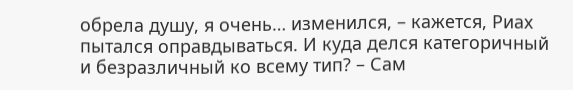обрела душу, я очень… изменился, – кажется, Риах пытался оправдываться. И куда делся категоричный и безразличный ко всему тип? – Сам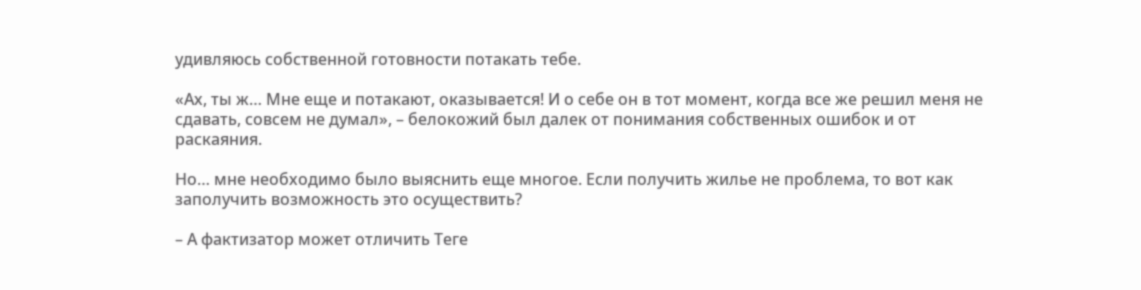удивляюсь собственной готовности потакать тебе.

«Ах, ты ж… Мне еще и потакают, оказывается! И о себе он в тот момент, когда все же решил меня не сдавать, совсем не думал», – белокожий был далек от понимания собственных ошибок и от раскаяния.

Но… мне необходимо было выяснить еще многое. Если получить жилье не проблема, то вот как заполучить возможность это осуществить?

– А фактизатор может отличить Теге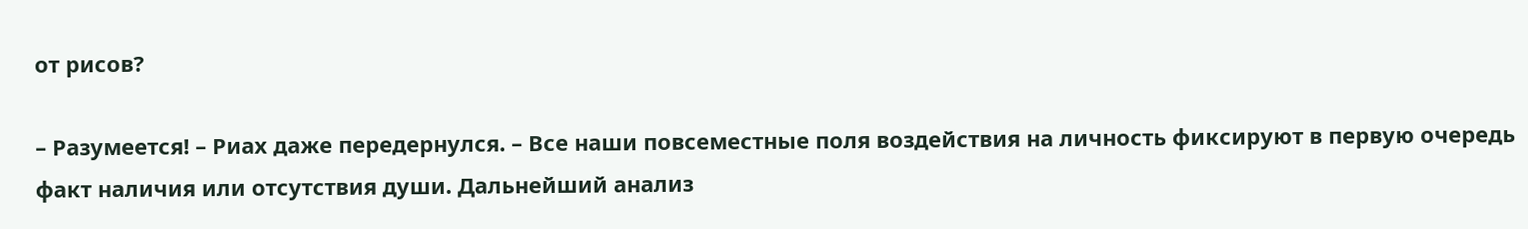от рисов?

– Разумеется! – Риах даже передернулся. – Все наши повсеместные поля воздействия на личность фиксируют в первую очередь факт наличия или отсутствия души. Дальнейший анализ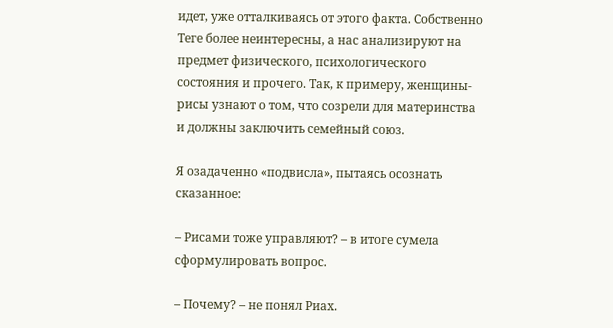идет, уже отталкиваясь от этого факта. Собственно Теге более неинтересны, а нас анализируют на предмет физического, психологического состояния и прочего. Так, к примеру, женщины-рисы узнают о том, что созрели для материнства и должны заключить семейный союз.

Я озадаченно «подвисла», пытаясь осознать сказанное:

– Рисами тоже управляют? – в итоге сумела сформулировать вопрос.

– Почему? – не понял Риах.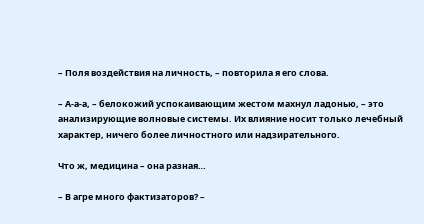– Поля воздействия на личность, – повторила я его слова.

– А-а-а, – белокожий успокаивающим жестом махнул ладонью, – это анализирующие волновые системы. Их влияние носит только лечебный характер, ничего более личностного или надзирательного.

Что ж, медицина – она разная…

– В агре много фактизаторов? –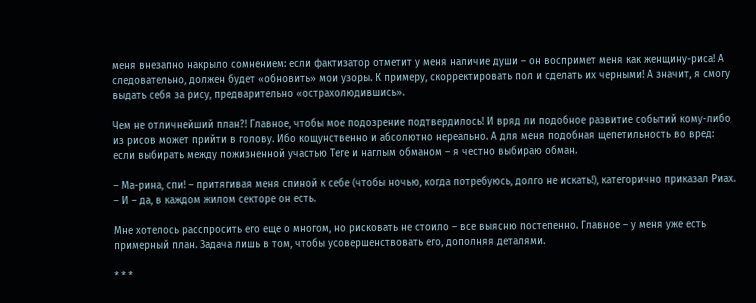меня внезапно накрыло сомнением: если фактизатор отметит у меня наличие души – он воспримет меня как женщину-риса! А следовательно, должен будет «обновить» мои узоры. К примеру, скорректировать пол и сделать их черными! А значит, я смогу выдать себя за рису, предварительно «острахолюдившись».

Чем не отличнейший план?! Главное, чтобы мое подозрение подтвердилось! И вряд ли подобное развитие событий кому-либо из рисов может прийти в голову. Ибо кощунственно и абсолютно нереально. А для меня подобная щепетильность во вред: если выбирать между пожизненной участью Теге и наглым обманом – я честно выбираю обман.

– Ма-рина, спи! – притягивая меня спиной к себе (чтобы ночью, когда потребуюсь, долго не искать!), категорично приказал Риах. – И – да, в каждом жилом секторе он есть.

Мне хотелось расспросить его еще о многом, но рисковать не стоило – все выясню постепенно. Главное – у меня уже есть примерный план. Задача лишь в том, чтобы усовершенствовать его, дополняя деталями.

* * *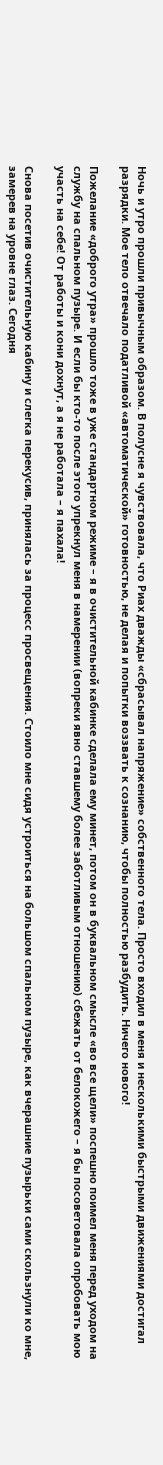Ночь и утро прошли привычным образом. В полусне я чувствовала, что Риах дважды «сбрасывал напряжение» собственного тела. Просто входил в меня и несколькими быстрыми движениями достигал разрядки. Мое тело отвечало податливой «автоматической» готовностью, не делая и попытки воззвать к сознанию, чтобы полностью разбудить. Ничего нового!

Пожелание «доброго утра» прошло тоже в уже стандартном режиме – я в очистительной кабинке сделала ему минет, потом он в буквальном смысле «во все щели» поспешно поимел меня перед уходом на службу на спальном пузыре. И если бы кто-то после этого упрекнул меня в намерении (вопреки явно ставшему более заботливым отношению) сбежать от белокожего – я бы посоветовала опробовать мою участь на себе! От работы и кони дохнут, а я не работала – я пахала!

Снова посетив очистительную кабину и слегка перекусив, принялась за процесс просвещения. Стоило мне сидя устроиться на большом спальном пузыре, как вчерашние пузырьки сами скользнули ко мне, замерев на уровне глаз. Сегодня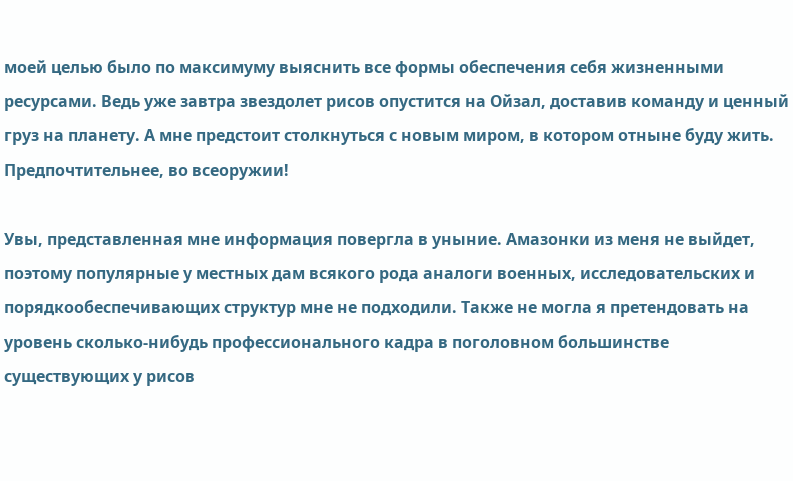моей целью было по максимуму выяснить все формы обеспечения себя жизненными ресурсами. Ведь уже завтра звездолет рисов опустится на Ойзал, доставив команду и ценный груз на планету. А мне предстоит столкнуться с новым миром, в котором отныне буду жить. Предпочтительнее, во всеоружии!

Увы, представленная мне информация повергла в уныние. Амазонки из меня не выйдет, поэтому популярные у местных дам всякого рода аналоги военных, исследовательских и порядкообеспечивающих структур мне не подходили. Также не могла я претендовать на уровень сколько-нибудь профессионального кадра в поголовном большинстве существующих у рисов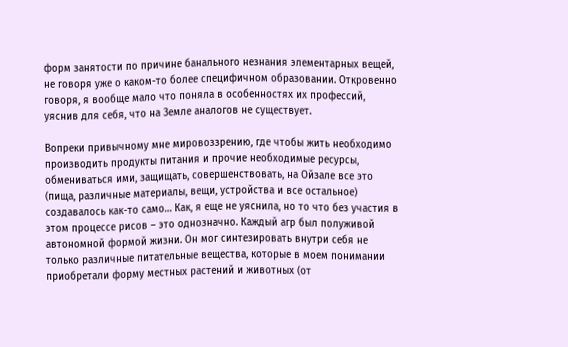форм занятости по причине банального незнания элементарных вещей, не говоря уже о каком-то более специфичном образовании. Откровенно говоря, я вообще мало что поняла в особенностях их профессий, уяснив для себя, что на Земле аналогов не существует.

Вопреки привычному мне мировоззрению, где чтобы жить необходимо производить продукты питания и прочие необходимые ресурсы, обмениваться ими, защищать, совершенствовать, на Ойзале все это (пища, различные материалы, вещи, устройства и все остальное) создавалось как-то само… Как, я еще не уяснила, но то что без участия в этом процессе рисов – это однозначно. Каждый агр был полуживой автономной формой жизни. Он мог синтезировать внутри себя не только различные питательные вещества, которые в моем понимании приобретали форму местных растений и животных (от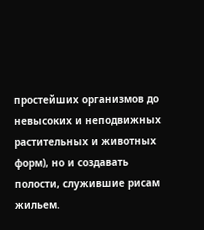простейших организмов до невысоких и неподвижных растительных и животных форм), но и создавать полости, служившие рисам жильем.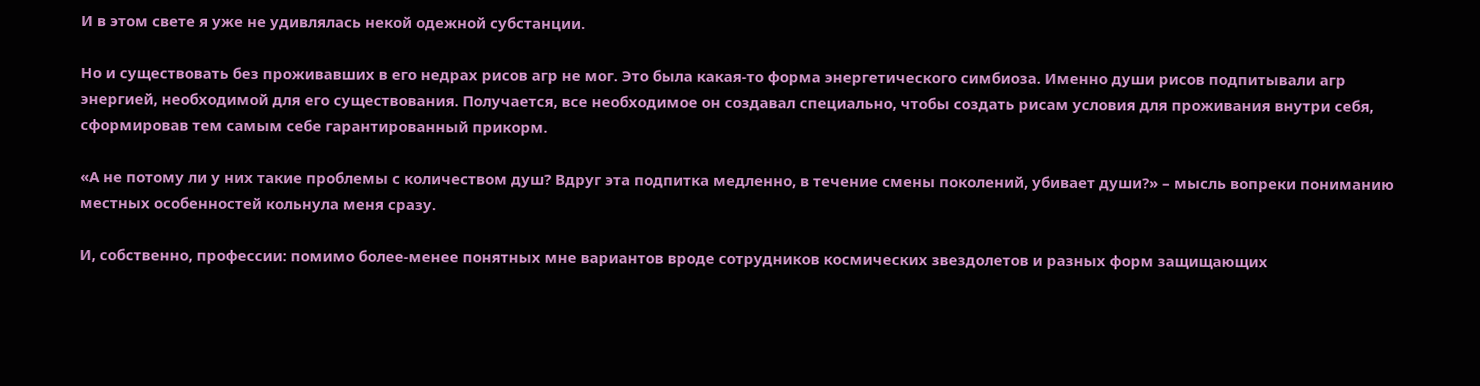И в этом свете я уже не удивлялась некой одежной субстанции.

Но и существовать без проживавших в его недрах рисов агр не мог. Это была какая-то форма энергетического симбиоза. Именно души рисов подпитывали агр энергией, необходимой для его существования. Получается, все необходимое он создавал специально, чтобы создать рисам условия для проживания внутри себя, сформировав тем самым себе гарантированный прикорм.

«А не потому ли у них такие проблемы с количеством душ? Вдруг эта подпитка медленно, в течение смены поколений, убивает души?» – мысль вопреки пониманию местных особенностей кольнула меня сразу.

И, собственно, профессии: помимо более-менее понятных мне вариантов вроде сотрудников космических звездолетов и разных форм защищающих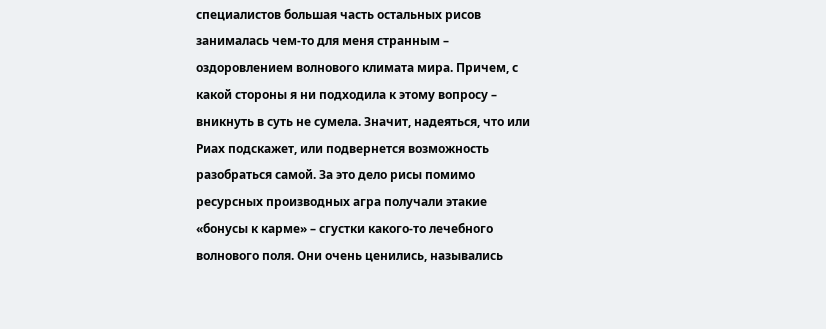специалистов большая часть остальных рисов занималась чем-то для меня странным – оздоровлением волнового климата мира. Причем, с какой стороны я ни подходила к этому вопросу – вникнуть в суть не сумела. Значит, надеяться, что или Риах подскажет, или подвернется возможность разобраться самой. За это дело рисы помимо ресурсных производных агра получали этакие «бонусы к карме» – сгустки какого-то лечебного волнового поля. Они очень ценились, назывались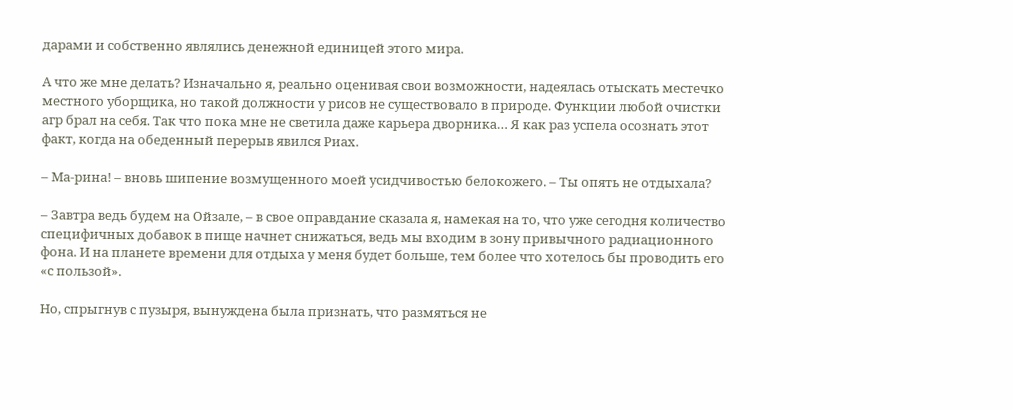дарами и собственно являлись денежной единицей этого мира.

А что же мне делать? Изначально я, реально оценивая свои возможности, надеялась отыскать местечко местного уборщика, но такой должности у рисов не существовало в природе. Функции любой очистки агр брал на себя. Так что пока мне не светила даже карьера дворника… Я как раз успела осознать этот факт, когда на обеденный перерыв явился Риах.

– Ма-рина! – вновь шипение возмущенного моей усидчивостью белокожего. – Ты опять не отдыхала?

– Завтра ведь будем на Ойзале, – в свое оправдание сказала я, намекая на то, что уже сегодня количество специфичных добавок в пище начнет снижаться, ведь мы входим в зону привычного радиационного фона. И на планете времени для отдыха у меня будет больше, тем более что хотелось бы проводить его «с пользой».

Но, спрыгнув с пузыря, вынуждена была признать, что размяться не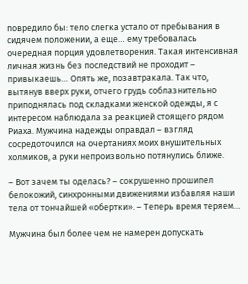повредило бы: тело слегка устало от пребывания в сидячем положении, а еще… ему требовалась очередная порция удовлетворения. Такая интенсивная личная жизнь без последствий не проходит – привыкаешь… Опять же, позавтракала. Так что, вытянув вверх руки, отчего грудь соблазнительно приподнялась под складками женской одежды, я с интересом наблюдала за реакцией стоящего рядом Риаха. Мужчина надежды оправдал – взгляд сосредоточился на очертаниях моих внушительных холмиков, а руки непроизвольно потянулись ближе.

– Вот зачем ты оделась? – сокрушенно прошипел белокожий, синхронными движениями избавляя наши тела от тончайшей «обертки». – Теперь время теряем…

Мужчина был более чем не намерен допускать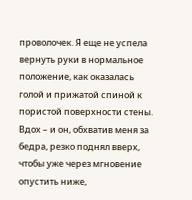проволочек. Я еще не успела вернуть руки в нормальное положение, как оказалась голой и прижатой спиной к пористой поверхности стены. Вдох – и он, обхватив меня за бедра, резко поднял вверх, чтобы уже через мгновение опустить ниже,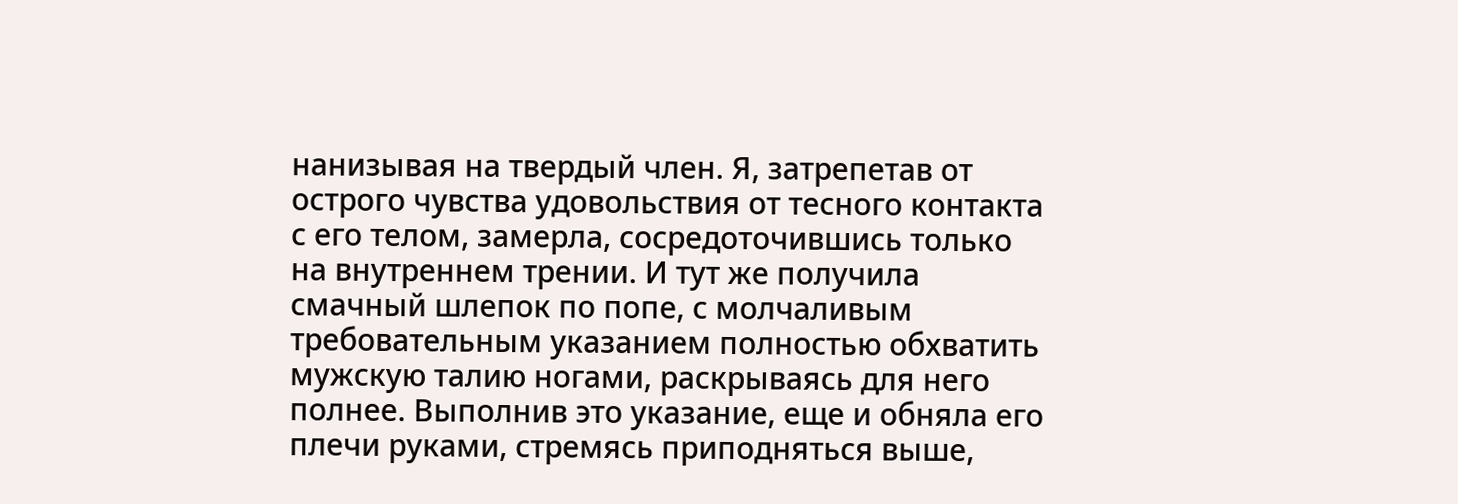нанизывая на твердый член. Я, затрепетав от острого чувства удовольствия от тесного контакта с его телом, замерла, сосредоточившись только на внутреннем трении. И тут же получила смачный шлепок по попе, с молчаливым требовательным указанием полностью обхватить мужскую талию ногами, раскрываясь для него полнее. Выполнив это указание, еще и обняла его плечи руками, стремясь приподняться выше,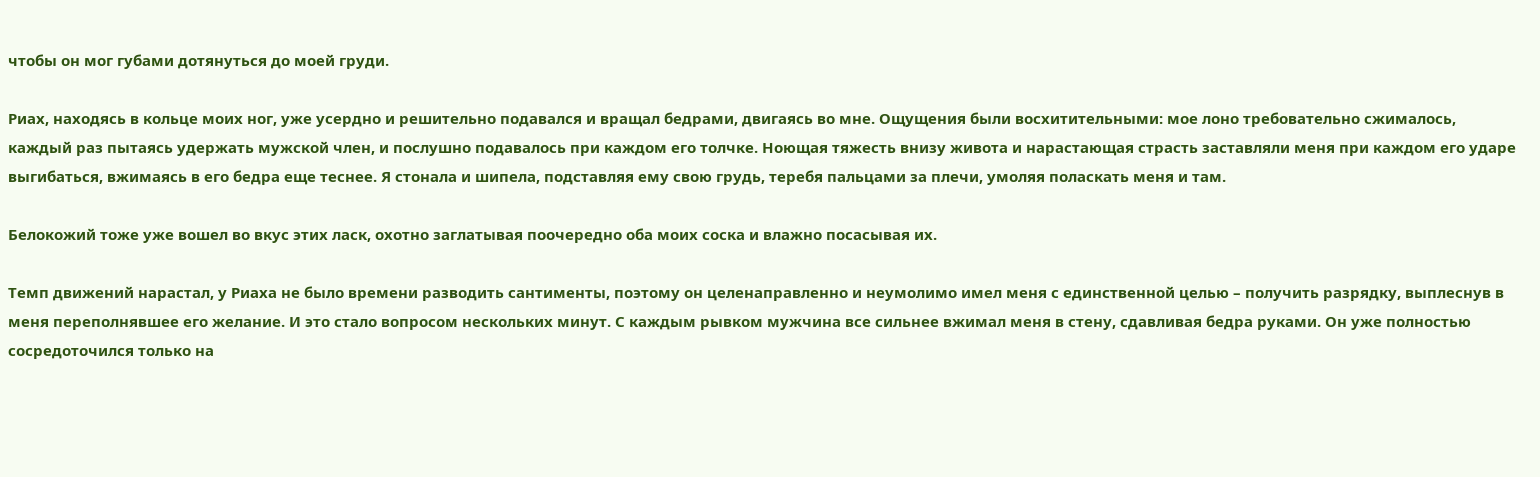чтобы он мог губами дотянуться до моей груди.

Риах, находясь в кольце моих ног, уже усердно и решительно подавался и вращал бедрами, двигаясь во мне. Ощущения были восхитительными: мое лоно требовательно сжималось, каждый раз пытаясь удержать мужской член, и послушно подавалось при каждом его толчке. Ноющая тяжесть внизу живота и нарастающая страсть заставляли меня при каждом его ударе выгибаться, вжимаясь в его бедра еще теснее. Я стонала и шипела, подставляя ему свою грудь, теребя пальцами за плечи, умоляя поласкать меня и там.

Белокожий тоже уже вошел во вкус этих ласк, охотно заглатывая поочередно оба моих соска и влажно посасывая их.

Темп движений нарастал, у Риаха не было времени разводить сантименты, поэтому он целенаправленно и неумолимо имел меня с единственной целью – получить разрядку, выплеснув в меня переполнявшее его желание. И это стало вопросом нескольких минут. С каждым рывком мужчина все сильнее вжимал меня в стену, сдавливая бедра руками. Он уже полностью сосредоточился только на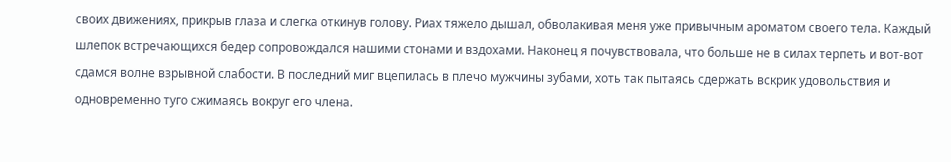своих движениях, прикрыв глаза и слегка откинув голову. Риах тяжело дышал, обволакивая меня уже привычным ароматом своего тела. Каждый шлепок встречающихся бедер сопровождался нашими стонами и вздохами. Наконец я почувствовала, что больше не в силах терпеть и вот-вот сдамся волне взрывной слабости. В последний миг вцепилась в плечо мужчины зубами, хоть так пытаясь сдержать вскрик удовольствия и одновременно туго сжимаясь вокруг его члена.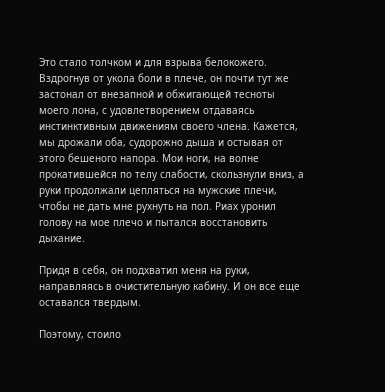Это стало толчком и для взрыва белокожего. Вздрогнув от укола боли в плече, он почти тут же застонал от внезапной и обжигающей тесноты моего лона, с удовлетворением отдаваясь инстинктивным движениям своего члена. Кажется, мы дрожали оба, судорожно дыша и остывая от этого бешеного напора. Мои ноги, на волне прокатившейся по телу слабости, скользнули вниз, а руки продолжали цепляться на мужские плечи, чтобы не дать мне рухнуть на пол. Риах уронил голову на мое плечо и пытался восстановить дыхание.

Придя в себя, он подхватил меня на руки, направляясь в очистительную кабину. И он все еще оставался твердым.

Поэтому, стоило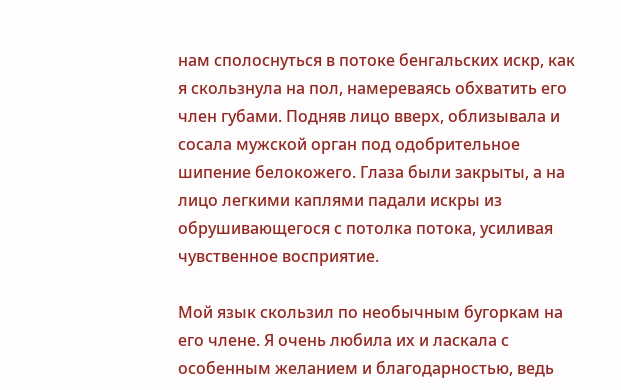нам сполоснуться в потоке бенгальских искр, как я скользнула на пол, намереваясь обхватить его член губами. Подняв лицо вверх, облизывала и сосала мужской орган под одобрительное шипение белокожего. Глаза были закрыты, а на лицо легкими каплями падали искры из обрушивающегося с потолка потока, усиливая чувственное восприятие.

Мой язык скользил по необычным бугоркам на его члене. Я очень любила их и ласкала с особенным желанием и благодарностью, ведь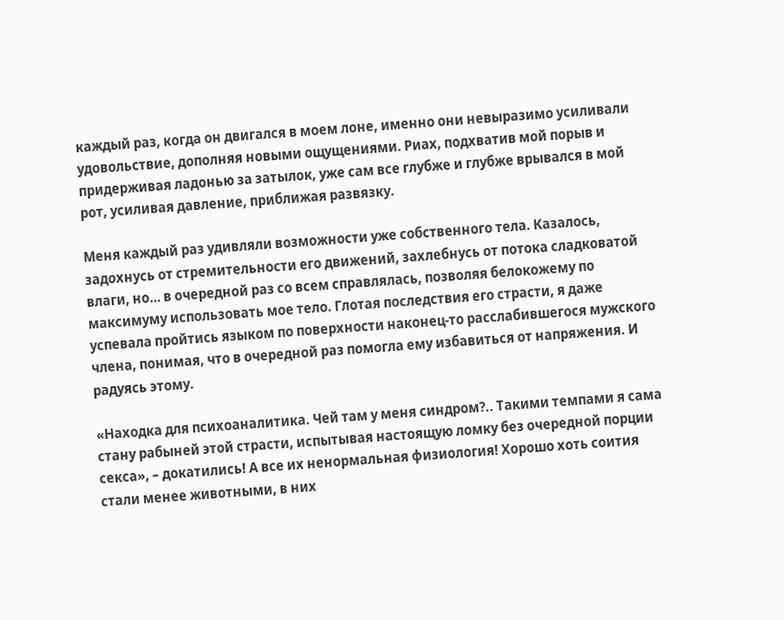каждый раз, когда он двигался в моем лоне, именно они невыразимо усиливали удовольствие, дополняя новыми ощущениями. Риах, подхватив мой порыв и придерживая ладонью за затылок, уже сам все глубже и глубже врывался в мой рот, усиливая давление, приближая развязку.

Меня каждый раз удивляли возможности уже собственного тела. Казалось, задохнусь от стремительности его движений, захлебнусь от потока сладковатой влаги, но… в очередной раз со всем справлялась, позволяя белокожему по максимуму использовать мое тело. Глотая последствия его страсти, я даже успевала пройтись языком по поверхности наконец-то расслабившегося мужского члена, понимая, что в очередной раз помогла ему избавиться от напряжения. И радуясь этому.

«Находка для психоаналитика. Чей там у меня синдром?.. Такими темпами я сама стану рабыней этой страсти, испытывая настоящую ломку без очередной порции секса», – докатились! А все их ненормальная физиология! Хорошо хоть соития стали менее животными, в них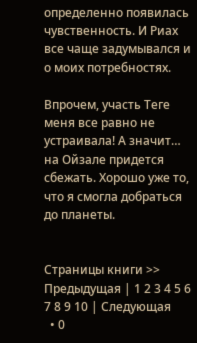определенно появилась чувственность. И Риах все чаще задумывался и о моих потребностях.

Впрочем, участь Теге меня все равно не устраивала! А значит… на Ойзале придется сбежать. Хорошо уже то, что я смогла добраться до планеты.


Страницы книги >> Предыдущая | 1 2 3 4 5 6 7 8 9 10 | Следующая
  • 0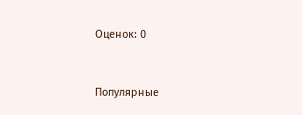Оценок: 0


Популярные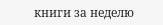книги за неделю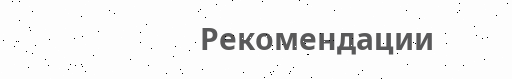Рекомендации